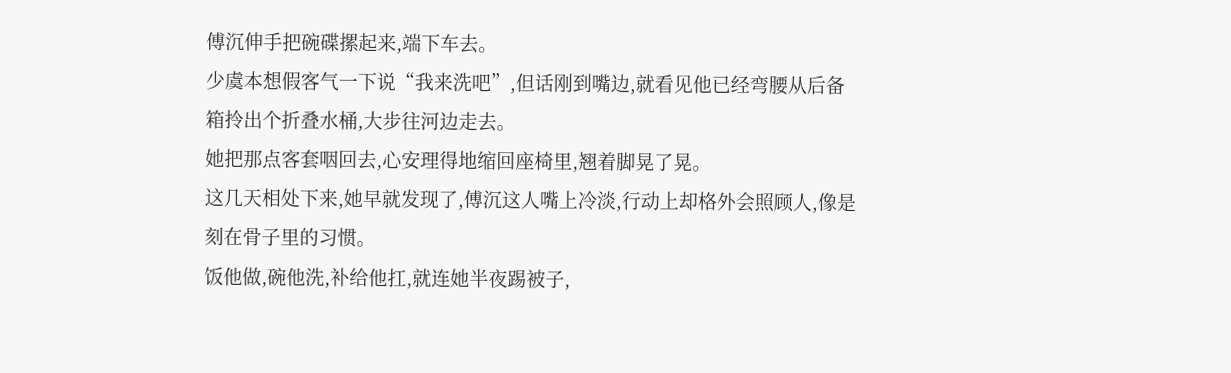傅沉伸手把碗碟摞起来,端下车去。
少虞本想假客气一下说“我来洗吧”,但话刚到嘴边,就看见他已经弯腰从后备箱拎出个折叠水桶,大步往河边走去。
她把那点客套咽回去,心安理得地缩回座椅里,翘着脚晃了晃。
这几天相处下来,她早就发现了,傅沉这人嘴上冷淡,行动上却格外会照顾人,像是刻在骨子里的习惯。
饭他做,碗他洗,补给他扛,就连她半夜踢被子,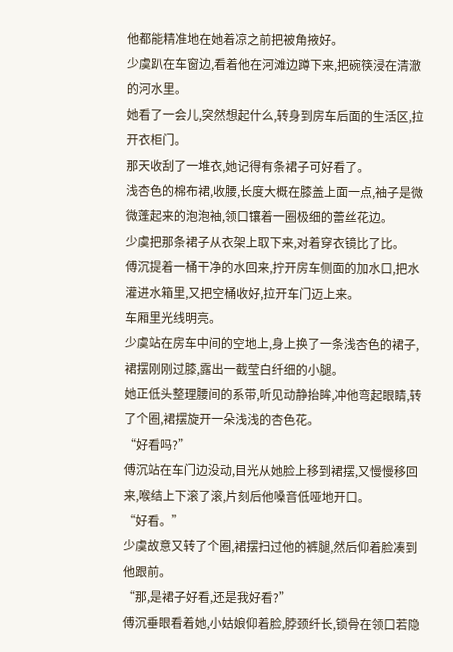他都能精准地在她着凉之前把被角掖好。
少虞趴在车窗边,看着他在河滩边蹲下来,把碗筷浸在清澈的河水里。
她看了一会儿,突然想起什么,转身到房车后面的生活区,拉开衣柜门。
那天收刮了一堆衣,她记得有条裙子可好看了。
浅杏色的棉布裙,收腰,长度大概在膝盖上面一点,袖子是微微蓬起来的泡泡袖,领口镶着一圈极细的蕾丝花边。
少虞把那条裙子从衣架上取下来,对着穿衣镜比了比。
傅沉提着一桶干净的水回来,拧开房车侧面的加水口,把水灌进水箱里,又把空桶收好,拉开车门迈上来。
车厢里光线明亮。
少虞站在房车中间的空地上,身上换了一条浅杏色的裙子,裙摆刚刚过膝,露出一截莹白纤细的小腿。
她正低头整理腰间的系带,听见动静抬眸,冲他弯起眼睛,转了个圈,裙摆旋开一朵浅浅的杏色花。
“好看吗?”
傅沉站在车门边没动,目光从她脸上移到裙摆,又慢慢移回来,喉结上下滚了滚,片刻后他嗓音低哑地开口。
“好看。”
少虞故意又转了个圈,裙摆扫过他的裤腿,然后仰着脸凑到他跟前。
“那,是裙子好看,还是我好看?”
傅沉垂眼看着她,小姑娘仰着脸,脖颈纤长,锁骨在领口若隐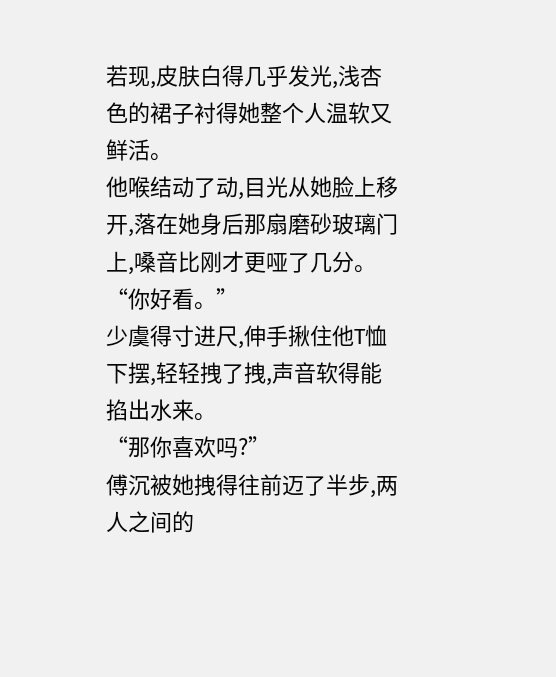若现,皮肤白得几乎发光,浅杏色的裙子衬得她整个人温软又鲜活。
他喉结动了动,目光从她脸上移开,落在她身后那扇磨砂玻璃门上,嗓音比刚才更哑了几分。
“你好看。”
少虞得寸进尺,伸手揪住他T恤下摆,轻轻拽了拽,声音软得能掐出水来。
“那你喜欢吗?”
傅沉被她拽得往前迈了半步,两人之间的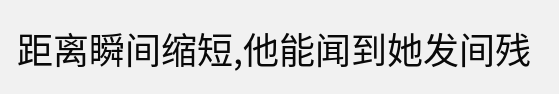距离瞬间缩短,他能闻到她发间残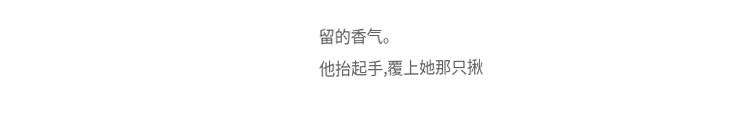留的香气。
他抬起手,覆上她那只揪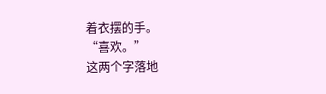着衣摆的手。
“喜欢。”
这两个字落地